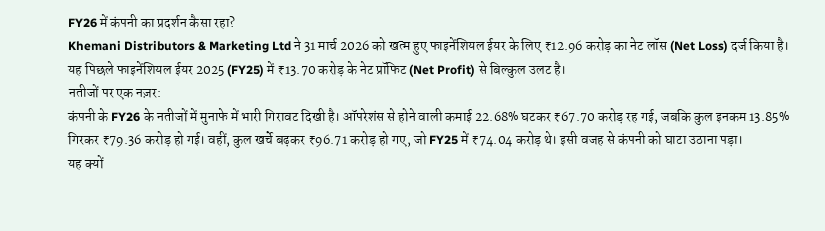FY26 में कंपनी का प्रदर्शन कैसा रहा?
Khemani Distributors & Marketing Ltd ने 31 मार्च 2026 को खत्म हुए फाइनेंशियल ईयर के लिए ₹12.96 करोड़ का नेट लॉस (Net Loss) दर्ज किया है। यह पिछले फाइनेंशियल ईयर 2025 (FY25) में ₹13.70 करोड़ के नेट प्रॉफिट (Net Profit) से बिल्कुल उलट है।
नतीजों पर एक नज़र:
कंपनी के FY26 के नतीजों में मुनाफे में भारी गिरावट दिखी है। ऑपरेशंस से होने वाली कमाई 22.68% घटकर ₹67.70 करोड़ रह गई, जबकि कुल इनकम 13.85% गिरकर ₹79.36 करोड़ हो गई। वहीं, कुल खर्चे बढ़कर ₹96.71 करोड़ हो गए, जो FY25 में ₹74.04 करोड़ थे। इसी वजह से कंपनी को घाटा उठाना पड़ा।
यह क्यों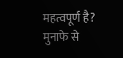महत्वपूर्ण है?
मुनाफे से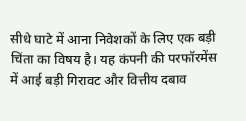सीधे घाटे में आना निवेशकों के लिए एक बड़ी चिंता का विषय है। यह कंपनी की परफॉरमेंस में आई बड़ी गिरावट और वित्तीय दबाव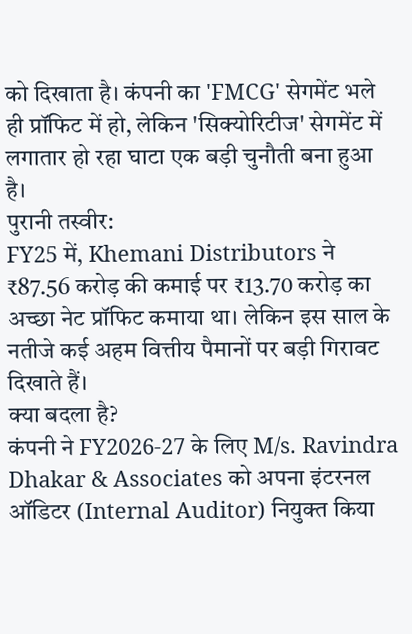को दिखाता है। कंपनी का 'FMCG' सेगमेंट भले ही प्रॉफिट में हो, लेकिन 'सिक्योरिटीज' सेगमेंट में लगातार हो रहा घाटा एक बड़ी चुनौती बना हुआ है।
पुरानी तस्वीर:
FY25 में, Khemani Distributors ने ₹87.56 करोड़ की कमाई पर ₹13.70 करोड़ का अच्छा नेट प्रॉफिट कमाया था। लेकिन इस साल के नतीजे कई अहम वित्तीय पैमानों पर बड़ी गिरावट दिखाते हैं।
क्या बदला है?
कंपनी ने FY2026-27 के लिए M/s. Ravindra Dhakar & Associates को अपना इंटरनल ऑडिटर (Internal Auditor) नियुक्त किया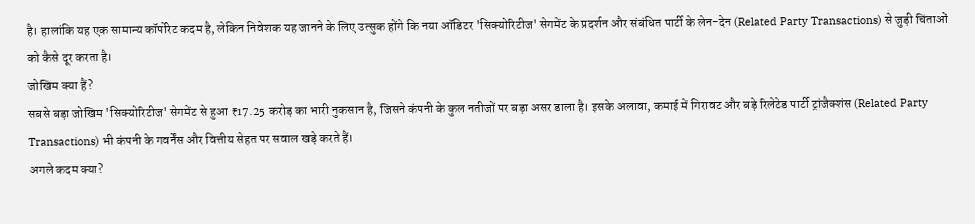है। हालांकि यह एक सामान्य कॉर्पोरेट कदम है, लेकिन निवेशक यह जानने के लिए उत्सुक होंगे कि नया ऑडिटर 'सिक्योरिटीज' सेगमेंट के प्रदर्शन और संबंधित पार्टी के लेन-देन (Related Party Transactions) से जुड़ी चिंताओं को कैसे दूर करता है।
जोखिम क्या हैं?
सबसे बड़ा जोखिम 'सिक्योरिटीज' सेगमेंट से हुआ ₹17.25 करोड़ का भारी नुकसान है, जिसने कंपनी के कुल नतीजों पर बड़ा असर डाला है। इसके अलावा, कमाई में गिरावट और बड़े रिलेटेड पार्टी ट्रांजैक्शंस (Related Party Transactions) भी कंपनी के गवर्नेंस और वित्तीय सेहत पर सवाल खड़े करते हैं।
अगले कदम क्या?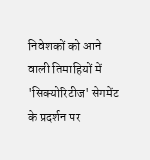निवेशकों को आने वाली तिमाहियों में 'सिक्योरिटीज' सेगमेंट के प्रदर्शन पर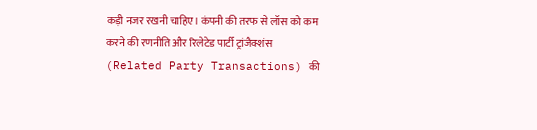कड़ी नजर रखनी चाहिए। कंपनी की तरफ से लॉस को कम करने की रणनीति और रिलेटेड पार्टी ट्रांजैक्शंस (Related Party Transactions) की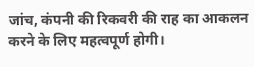जांच, कंपनी की रिकवरी की राह का आकलन करने के लिए महत्वपूर्ण होगी।